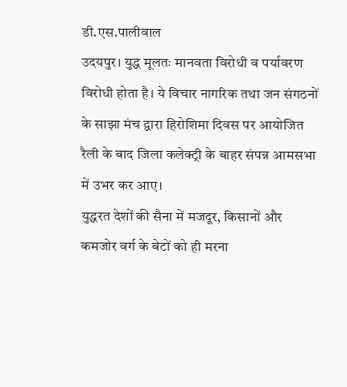डी.एस.पालीवाल
उदयपुर। युद्ध मूलतः मानवता विरोधी व पर्यावरण विरोधी होता है। ये विचार नागरिक तथा जन संगठनों के साझा मंच द्वारा हिरोशिमा दिवस पर आयोजित रैली के बाद जिला कलेक्ट्री के बाहर संपन्न आमसभा में उभर कर आए।
युद्धरत देशों की सैना में मजदूर, किसानों और कमजोर वर्ग के बेटों को ही मरना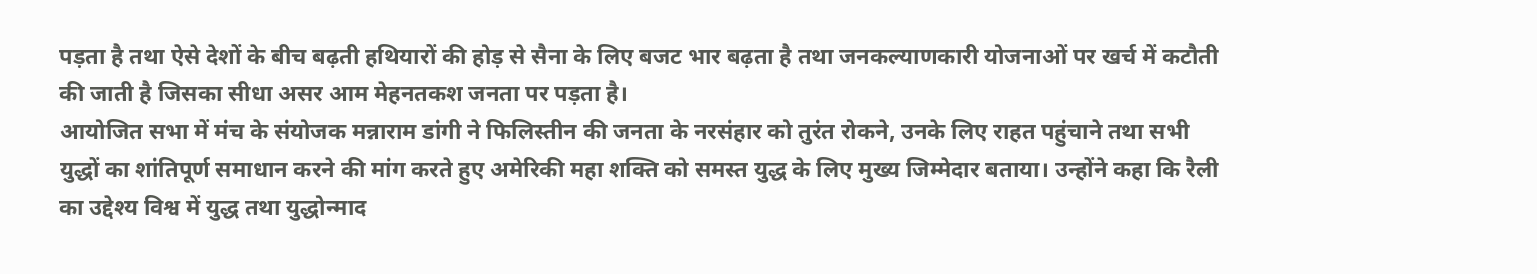पड़ता है तथा ऐसे देशों के बीच बढ़ती हथियारों की होड़ से सैना के लिए बजट भार बढ़ता है तथा जनकल्याणकारी योजनाओं पर खर्च में कटौती की जाती है जिसका सीधा असर आम मेहनतकश जनता पर पड़ता है।
आयोजित सभा में मंच के संयोजक मन्नाराम डांगी ने फिलिस्तीन की जनता के नरसंहार को तुरंत रोकने, उनके लिए राहत पहुंचाने तथा सभी युद्धों का शांतिपूर्ण समाधान करने की मांग करते हुए अमेरिकी महा शक्ति को समस्त युद्ध के लिए मुख्य जिम्मेदार बताया। उन्होंने कहा कि रैली का उद्देश्य विश्व में युद्ध तथा युद्धोन्माद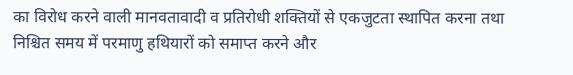का विरोध करने वाली मानवतावादी व प्रतिरोधी शक्तियों से एकजुटता स्थापित करना तथा निश्चित समय में परमाणु हथियारों को समाप्त करने और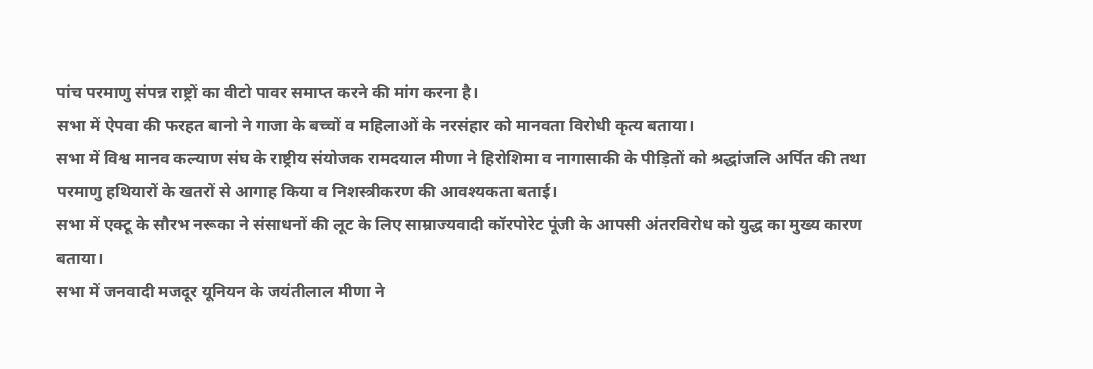पांच परमाणु संपन्न राष्ट्रों का वीटो पावर समाप्त करने की मांग करना है।
सभा में ऐपवा की फरहत बानो ने गाजा के बच्चों व महिलाओं के नरसंहार को मानवता विरोधी कृत्य बताया।
सभा में विश्व मानव कल्याण संघ के राष्ट्रीय संयोजक रामदयाल मीणा ने हिरोशिमा व नागासाकी के पीड़ितों को श्रद्धांजलि अर्पित की तथा परमाणु हथियारों के खतरों से आगाह किया व निशस्त्रीकरण की आवश्यकता बताई।
सभा में एक्टू के सौरभ नरूका ने संसाधनों की लूट के लिए साम्राज्यवादी कॉरपोरेट पूंजी के आपसी अंतरविरोध को युद्ध का मुख्य कारण बताया।
सभा में जनवादी मजदूर यूनियन के जयंतीलाल मीणा ने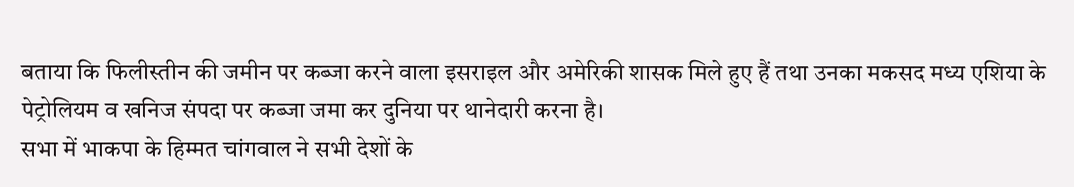बताया कि फिलीस्तीन की जमीन पर कब्जा करने वाला इसराइल और अमेरिकी शासक मिले हुए हैं तथा उनका मकसद मध्य एशिया के पेट्रोलियम व खनिज संपदा पर कब्जा जमा कर दुनिया पर थानेदारी करना है।
सभा में भाकपा के हिम्मत चांगवाल ने सभी देशों के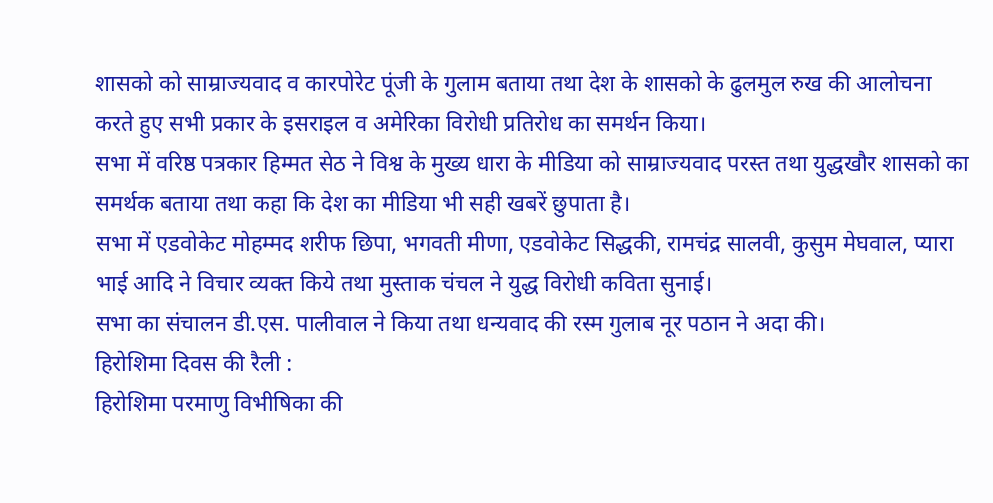शासको को साम्राज्यवाद व कारपोरेट पूंजी के गुलाम बताया तथा देश के शासको के ढुलमुल रुख की आलोचना करते हुए सभी प्रकार के इसराइल व अमेरिका विरोधी प्रतिरोध का समर्थन किया।
सभा में वरिष्ठ पत्रकार हिम्मत सेठ ने विश्व के मुख्य धारा के मीडिया को साम्राज्यवाद परस्त तथा युद्धखौर शासको का समर्थक बताया तथा कहा कि देश का मीडिया भी सही खबरें छुपाता है।
सभा में एडवोकेट मोहम्मद शरीफ छिपा, भगवती मीणा, एडवोकेट सिद्धकी, रामचंद्र सालवी, कुसुम मेघवाल, प्यारा भाई आदि ने विचार व्यक्त किये तथा मुस्ताक चंचल ने युद्ध विरोधी कविता सुनाई।
सभा का संचालन डी.एस. पालीवाल ने किया तथा धन्यवाद की रस्म गुलाब नूर पठान ने अदा की।
हिरोशिमा दिवस की रैली :
हिरोशिमा परमाणु विभीषिका की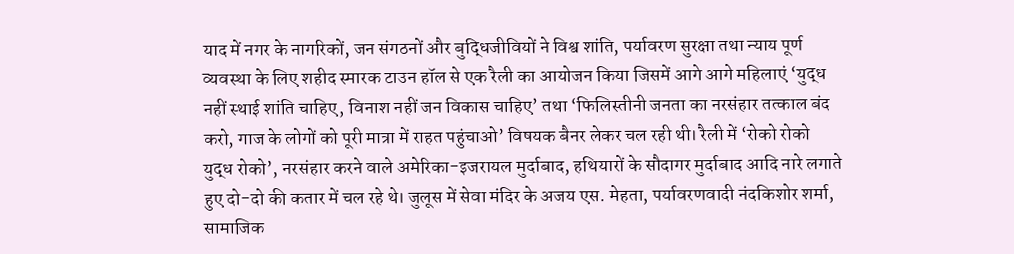याद में नगर के नागरिकों, जन संगठनों और बुद्धिजीवियों ने विश्व शांति, पर्यावरण सुरक्षा तथा न्याय पूर्ण व्यवस्था के लिए शहीद स्मारक टाउन हॉल से एक रैली का आयोजन किया जिसमें आगे आगे महिलाएं ‘युद्ध नहीं स्थाई शांति चाहिए, विनाश नहीं जन विकास चाहिए’ तथा ‘फिलिस्तीनी जनता का नरसंहार तत्काल बंद करो, गाज के लोगों को पूरी मात्रा में राहत पहुंचाओ’ विषयक बैनर लेकर चल रही थी। रैली में ‘रोको रोको युद्ध रोको’, नरसंहार करने वाले अमेरिका-इजरायल मुर्दाबाद, हथियारों के सौदागर मुर्दाबाद आदि नारे लगाते हुए दो-दो की कतार में चल रहे थे। जुलूस में सेवा मंदिर के अजय एस. मेहता, पर्यावरणवादी नंदकिशोर शर्मा, सामाजिक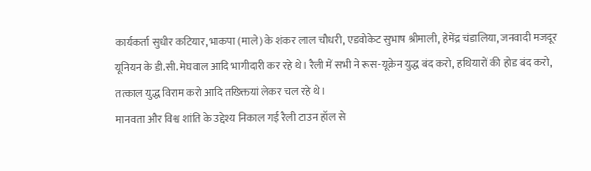कार्यकर्ता सुधीर कटियार, भाकपा (माले) के शंकर लाल चौधरी, एडवोकेट सुभाष श्रीमाली, हेमेंद्र चंडालिया, जनवादी मजदूर यूनियन के डी.सी. मेघवाल आदि भागीदारी कर रहे थे। रैली में सभी ने रूस-यूक्रेन युद्ध बंद करो, हथियारों की होड बंद करो, तत्काल युद्ध विराम करो आदि तख्क्तियां लेकर चल रहे थे।
मानवता और विश्व शांति के उद्देश्य निकाल गई रैली टाउन हॉल से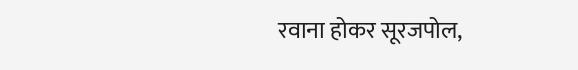रवाना होकर सूरजपोल,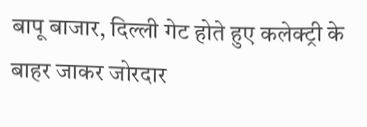बापू बाजार, दिल्ली गेट होते हुए कलेक्ट्री के बाहर जाकर जोरदार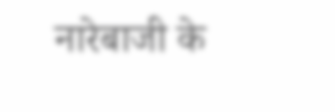नारेबाजी के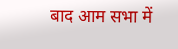बाद आम सभा में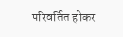परिवर्तित होकर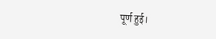पूर्ण हुई।